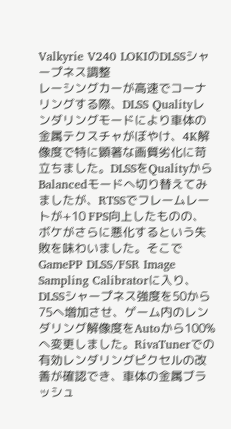Valkyrie V240 LOKIのDLSSシャープネス調整
レーシングカーが高速でコーナリングする際、DLSS Qualityレンダリングモードにより車体の金属テクスチャがぼやけ、4K解像度で特に顕著な画質劣化に苛立ちました。DLSSをQualityからBalancedモードへ切り替えてみましたが、RTSSでフレームレートが+10 FPS向上したものの、ボケがさらに悪化するという失敗を味わいました。そこでGamePP DLSS/FSR Image Sampling Calibratorに入り、DLSSシャープネス強度を50から75へ増加させ、ゲーム内のレンダリング解像度をAutoから100%へ変更しました。RivaTunerでの有効レンダリングピクセルの改善が確認でき、車体の金属ブラッシュ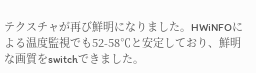テクスチャが再び鮮明になりました。HWiNFOによる温度監視でも52-58℃と安定しており、鮮明な画質をswitchできました。